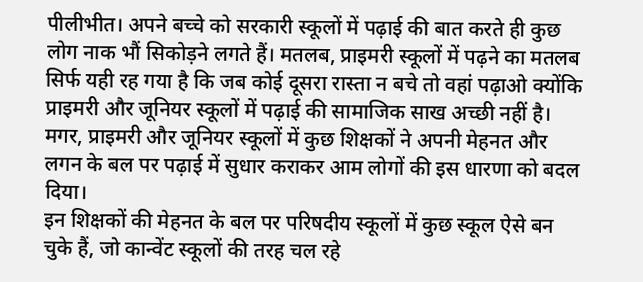पीलीभीत। अपने बच्चे को सरकारी स्कूलों में पढ़ाई की बात करते ही कुछ लोग नाक भौं सिकोड़ने लगते हैं। मतलब, प्राइमरी स्कूलों में पढ़ने का मतलब सिर्फ यही रह गया है कि जब कोई दूसरा रास्ता न बचे तो वहां पढ़ाओ क्योंकि प्राइमरी और जूनियर स्कूलों में पढ़ाई की सामाजिक साख अच्छी नहीं है। मगर, प्राइमरी और जूनियर स्कूलों में कुछ शिक्षकों ने अपनी मेहनत और लगन के बल पर पढ़ाई में सुधार कराकर आम लोगों की इस धारणा को बदल दिया।
इन शिक्षकों की मेहनत के बल पर परिषदीय स्कूलों में कुछ स्कूल ऐसे बन चुके हैं, जो कान्वेंट स्कूलों की तरह चल रहे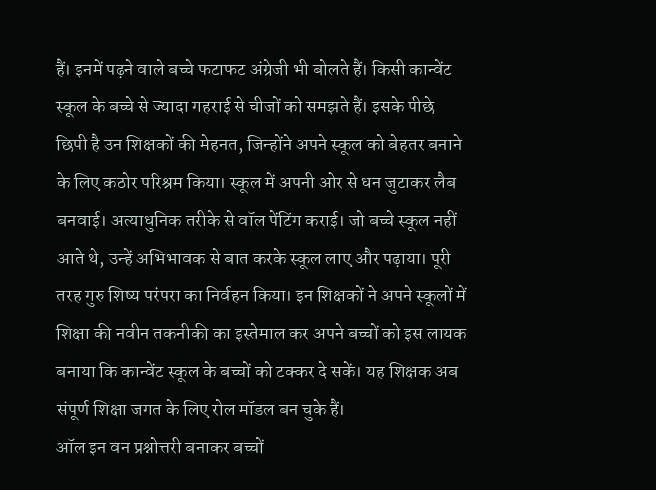हैं। इनमें पढ़ने वाले बच्चे फटाफट अंग्रेजी भी बोलते हैं। किसी कान्वेंट स्कूल के बच्चे से ज्यादा गहराई से चीजों को समझते हैं। इसके पीछे छिपी है उन शिक्षकों की मेहनत, जिन्होंने अपने स्कूल को बेहतर बनाने के लिए कठोर परिश्रम किया। स्कूल में अपनी ओर से धन जुटाकर लैब बनवाई। अत्याधुनिक तरीके से वॉल पेंटिंग कराई। जो बच्चे स्कूल नहीं आते थे, उन्हें अभिभावक से बात करके स्कूल लाए और पढ़ाया। पूरी तरह गुरु शिष्य परंपरा का निर्वहन किया। इन शिक्षकों ने अपने स्कूलों में शिक्षा की नवीन तकनीकी का इस्तेमाल कर अपने बच्चों को इस लायक बनाया कि कान्वेंट स्कूल के बच्चों को टक्कर दे सकें। यह शिक्षक अब संपूर्ण शिक्षा जगत के लिए रोल मॉडल बन चुके हैं।
ऑल इन वन प्रश्नोत्तरी बनाकर बच्चों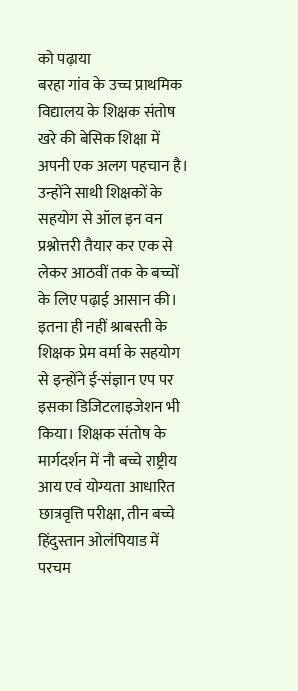को पढ़ाया
बरहा गांव के उच्च प्राथमिक विद्यालय के शिक्षक संतोष खरे की बेसिक शिक्षा में अपनी एक अलग पहचान है। उन्होंने साथी शिक्षकों के सहयोग से ऑल इन वन प्रश्नोत्तरी तैयार कर एक से लेकर आठवीं तक के बच्चों के लिए पढ़ाई आसान की। इतना ही नहीं श्राबस्ती के शिक्षक प्रेम वर्मा के सहयोग से इन्होंने ई-संज्ञान एप पर इसका डिजिटलाइजेशन भी किया। शिक्षक संतोष के मार्गदर्शन में नौ बच्चे राष्ट्रीय आय एवं योग्यता आधारित छात्रवृत्ति परीक्षा, तीन बच्चे हिंदुस्तान ओलंपियाड में परचम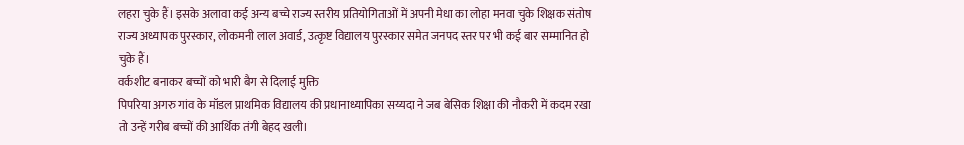लहरा चुके हैं। इसके अलावा कई अन्य बच्चे राज्य स्तरीय प्रतियोगिताओं में अपनी मेधा का लोहा मनवा चुके शिक्षक संतोष राज्य अध्यापक पुरस्कार, लोकमनी लाल अवार्ड, उत्कृष्ट विद्यालय पुरस्कार समेत जनपद स्तर पर भी कई बार सम्मानित हो चुके हैं।
वर्कशीट बनाकर बच्चों को भारी बैग से दिलाई मुक्ति
पिपरिया अगरु गांव के मॉडल प्राथमिक विद्यालय की प्रधानाध्यापिका सय्यदा ने जब बेसिक शिक्षा की नौकरी में कदम रखा तो उन्हें गरीब बच्चों की आर्थिक तंगी बेहद खली।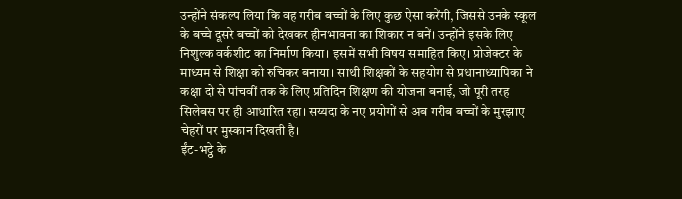उन्होंने संकल्प लिया कि वह गरीब बच्चों के लिए कुछ ऐसा करेंगी, जिससे उनके स्कूल के बच्चे दूसरे बच्चों को देखकर हीनभावना का शिकार न बनें। उन्होंने इसके लिए निशुल्क वर्कशीट का निर्माण किया। इसमें सभी विषय समाहित किए। प्रोजेक्टर के माध्यम से शिक्षा को रुचिकर बनाया। साथी शिक्षकों के सहयोग से प्रधानाध्यापिका ने कक्षा दो से पांचवीं तक के लिए प्रतिदिन शिक्षण की योजना बनाई, जो पूरी तरह सिलेबस पर ही आधारित रहा। सय्यदा के नए प्रयोगों से अब गरीब बच्चों के मुरझाए चेहरों पर मुस्कान दिखती है।
ईंट-भट्ठे के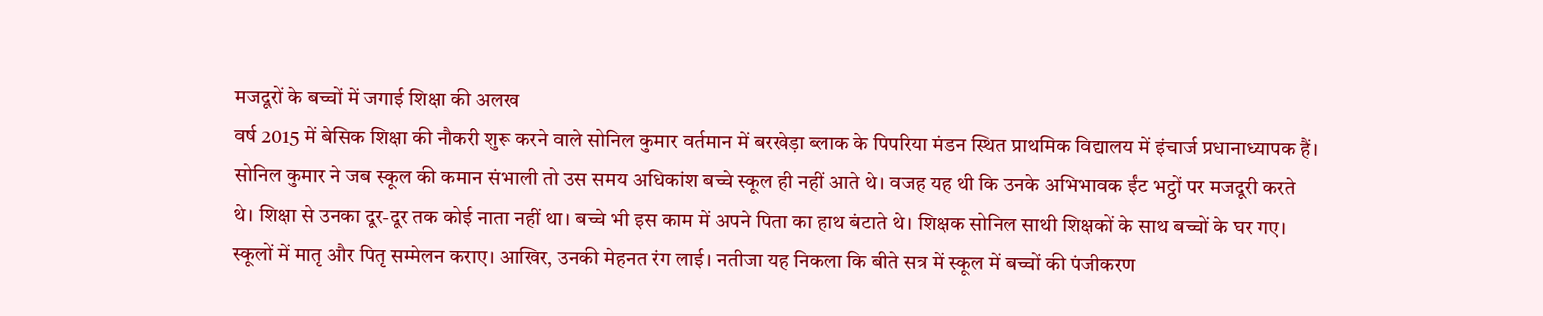मजदूरों के बच्चों में जगाई शिक्षा की अलख
वर्ष 2015 में बेसिक शिक्षा की नौकरी शुरू करने वाले सोनिल कुमार वर्तमान में बरखेड़ा ब्लाक के पिपरिया मंडन स्थित प्राथमिक विद्यालय में इंचार्ज प्रधानाध्यापक हैं। सोनिल कुमार ने जब स्कूल की कमान संभाली तो उस समय अधिकांश बच्चे स्कूल ही नहीं आते थे। वजह यह थी कि उनके अभिभावक ईंट भट्ठों पर मजदूरी करते थे। शिक्षा से उनका दूर-दूर तक कोई नाता नहीं था। बच्चे भी इस काम में अपने पिता का हाथ बंटाते थे। शिक्षक सोनिल साथी शिक्षकों के साथ बच्चों के घर गए। स्कूलों में मातृ और पितृ सम्मेलन कराए। आखिर, उनकी मेहनत रंग लाई। नतीजा यह निकला कि बीते सत्र में स्कूल में बच्चों की पंजीकरण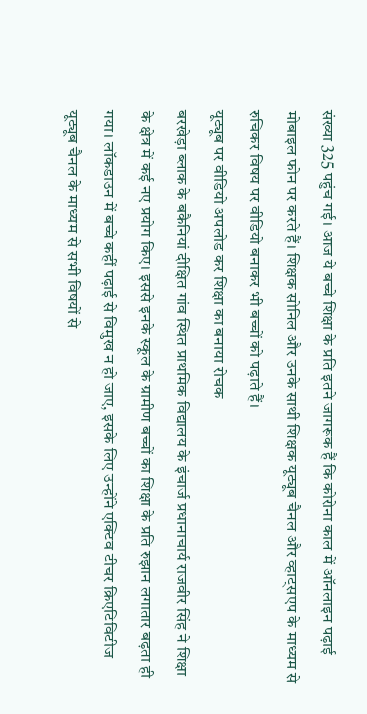संख्या 325 पहुंच गई। आज ये बच्चे शिक्षा के प्रति इतने जागरूक हैं कि कोरोना काल में ऑनलाइन पढ़ाई मोबाइल फोन पर करते हैं। शिक्षक सोनिल और उनके साथी शिक्षक यूट्यूब चैनल और व्हाट्सएप के माध्यम से रुचिकर विषय पर वीडियो बनाकर भी बच्चों को पढ़ाते हैं।
यूट्यूब पर वीडियो अपलोड कर शिक्षा का बनाया रोचक
बरखेड़ा ब्लाक के बकैनियां दीक्षित गांव स्थित प्राथमिक विद्यालय के इंचार्ज प्रधानाचार्य राजवीर सिंह ने शिक्षा के क्षेत्र में कई नए प्रयोग किए। इससे इनके स्कूल के ग्रामीण बच्चों का शिक्षा के प्रति रुझान लगातार बढ़ता ही गया। लॉकडाउन में बच्चे कहीं पढ़ाई से विमुख न हो जाए, इसके लिए उन्होंने एक्टिव टीचर क्रिएटिविटीज यूट्यूब चैनल के माध्यम से सभी विषयों से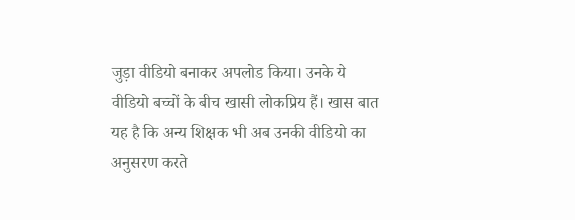जुड़ा वीडियो बनाकर अपलोड किया। उनके ये वीडियो बच्चों के बीच खासी लोकप्रिय हैं। खास बात यह है कि अन्य शिक्षक भी अब उनकी वीडियो का अनुसरण करते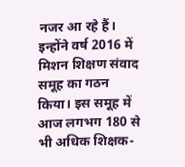नजर आ रहे हैं। इन्होंने वर्ष 2016 में मिशन शिक्षण संवाद समूह का गठन किया। इस समूह में आज लगभग 180 से भी अधिक शिक्षक-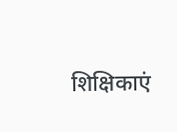शिक्षिकाएं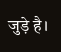जुड़े है।